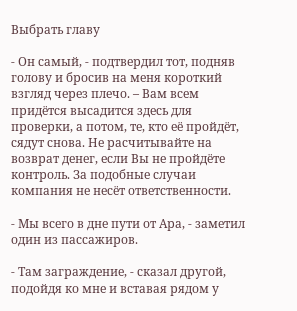Выбрать главу

- Он самый, - подтвердил тот, подняв голову и бросив на меня короткий взгляд через плечо. – Вам всем придётся высадится здесь для проверки, а потом, те, кто её пройдёт, сядут снова. Не расчитывайте на возврат денег, если Вы не пройдёте контроль. За подобные случаи компания не несёт ответственности.

- Мы всего в дне пути от Ара, - заметил один из пассажиров.

- Там заграждение, - сказал другой, подойдя ко мне и вставая рядом у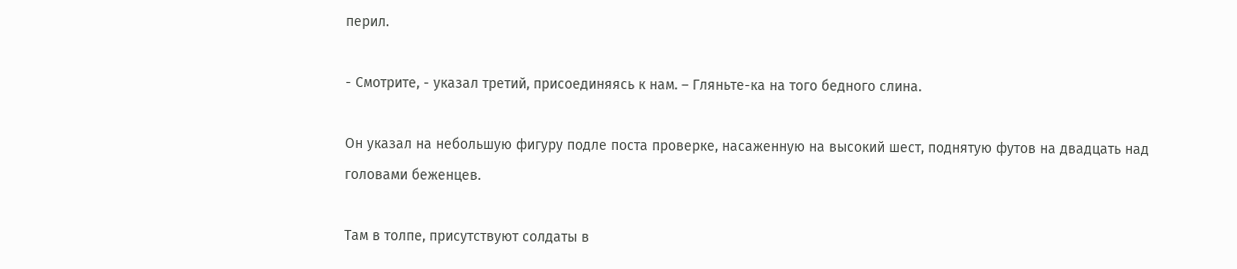перил.

- Смотрите, - указал третий, присоединяясь к нам. – Гляньте-ка на того бедного слина.

Он указал на небольшую фигуру подле поста проверке, насаженную на высокий шест, поднятую футов на двадцать над головами беженцев.

Там в толпе, присутствуют солдаты в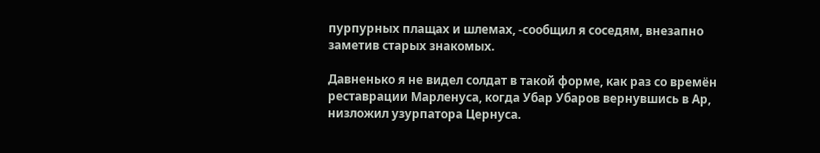пурпурных плащах и шлемах, -сообщил я соседям, внезапно заметив старых знакомых.

Давненько я не видел солдат в такой форме, как раз со времён реставрации Марленуса, когда Убар Убаров вернувшись в Ар, низложил узурпатора Цернуса.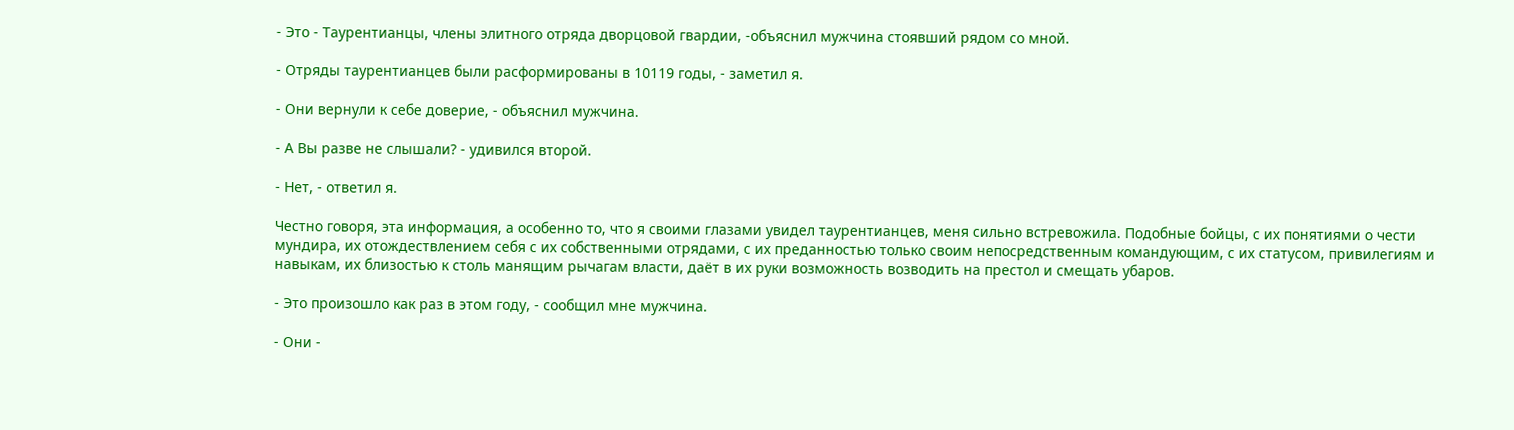- Это - Таурентианцы, члены элитного отряда дворцовой гвардии, -объяснил мужчина стоявший рядом со мной.

- Отряды таурентианцев были расформированы в 10119 годы, - заметил я.

- Они вернули к себе доверие, - объяснил мужчина.

- А Вы разве не слышали? - удивился второй.

- Нет, - ответил я.

Честно говоря, эта информация, а особенно то, что я своими глазами увидел таурентианцев, меня сильно встревожила. Подобные бойцы, с их понятиями о чести мундира, их отождествлением себя с их собственными отрядами, с их преданностью только своим непосредственным командующим, с их статусом, привилегиям и навыкам, их близостью к столь манящим рычагам власти, даёт в их руки возможность возводить на престол и смещать убаров.

- Это произошло как раз в этом году, - сообщил мне мужчина.

- Они -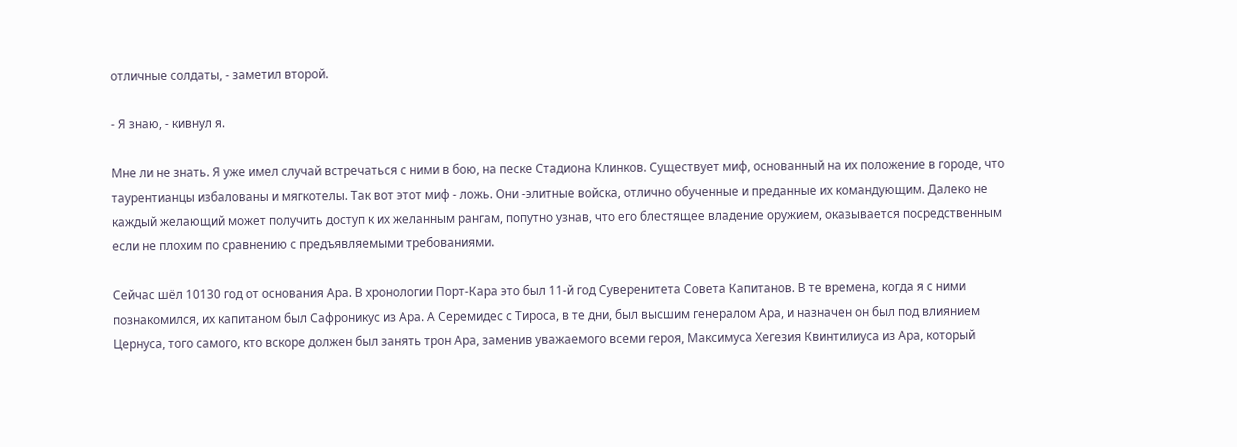отличные солдаты, - заметил второй.

- Я знаю, - кивнул я.

Мне ли не знать. Я уже имел случай встречаться с ними в бою, на песке Стадиона Клинков. Существует миф, основанный на их положение в городе, что таурентианцы избалованы и мягкотелы. Так вот этот миф - ложь. Они -элитные войска, отлично обученные и преданные их командующим. Далеко не каждый желающий может получить доступ к их желанным рангам, попутно узнав, что его блестящее владение оружием, оказывается посредственным если не плохим по сравнению с предъявляемыми требованиями.

Сейчас шёл 10130 год от основания Ара. В хронологии Порт-Кара это был 11-й год Суверенитета Совета Капитанов. В те времена, когда я с ними познакомился, их капитаном был Сафроникус из Ара. А Серемидес с Тироса, в те дни, был высшим генералом Ара, и назначен он был под влиянием Цернуса, того самого, кто вскоре должен был занять трон Ара, заменив уважаемого всеми героя, Максимуса Хегезия Квинтилиуса из Ара, который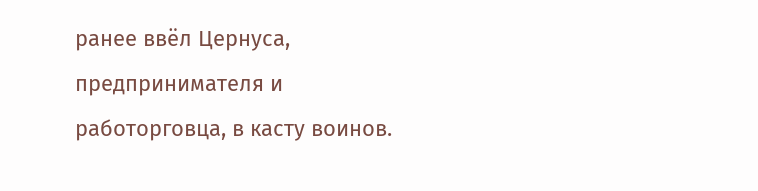ранее ввёл Цернуса, предпринимателя и работорговца, в касту воинов.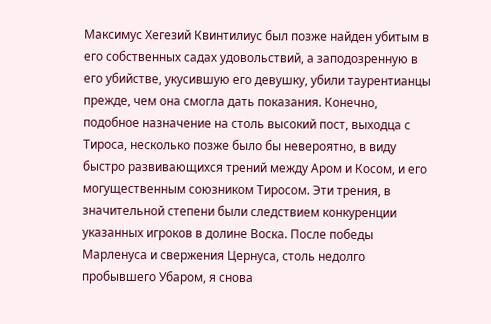Максимус Хегезий Квинтилиус был позже найден убитым в его собственных садах удовольствий, а заподозренную в его убийстве, укусившую его девушку, убили таурентианцы прежде, чем она смогла дать показания. Конечно, подобное назначение на столь высокий пост, выходца с Тироса, несколько позже было бы невероятно, в виду быстро развивающихся трений между Аром и Косом, и его могущественным союзником Тиросом. Эти трения, в значительной степени были следствием конкуренции указанных игроков в долине Воска. После победы Марленуса и свержения Цернуса, столь недолго пробывшего Убаром, я снова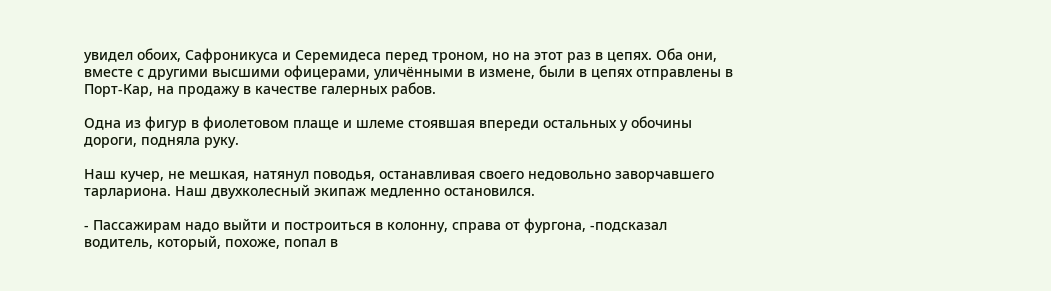увидел обоих, Сафроникуса и Серемидеса перед троном, но на этот раз в цепях. Оба они, вместе с другими высшими офицерами, уличёнными в измене, были в цепях отправлены в Порт-Кар, на продажу в качестве галерных рабов.

Одна из фигур в фиолетовом плаще и шлеме стоявшая впереди остальных у обочины дороги, подняла руку.

Наш кучер, не мешкая, натянул поводья, останавливая своего недовольно заворчавшего тарлариона. Наш двухколесный экипаж медленно остановился.

- Пассажирам надо выйти и построиться в колонну, справа от фургона, -подсказал водитель, который, похоже, попал в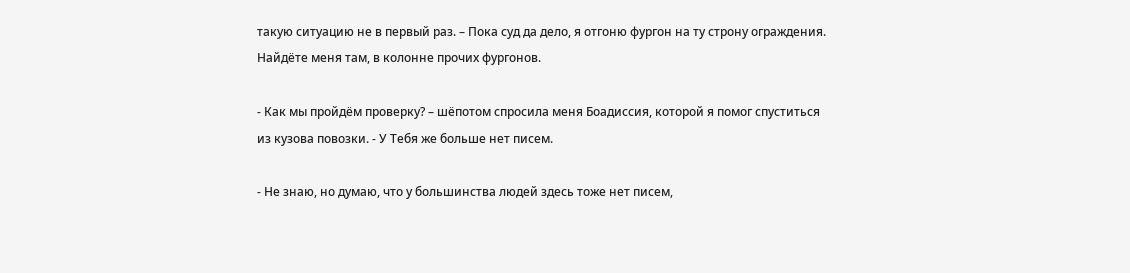такую ситуацию не в первый раз. – Пока суд да дело, я отгоню фургон на ту строну ограждения. Найдёте меня там, в колонне прочих фургонов.

- Как мы пройдём проверку? – шёпотом спросила меня Боадиссия, которой я помог спуститься из кузова повозки. - У Тебя же больше нет писем.

- Не знаю, но думаю, что у большинства людей здесь тоже нет писем,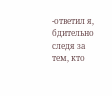-ответил я, бдительно следя за тем, кто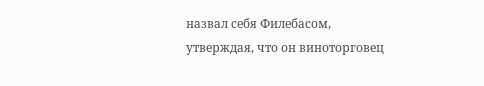назвал себя Филебасом, утверждая, что он виноторговец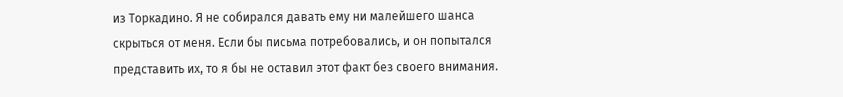из Торкадино. Я не собирался давать ему ни малейшего шанса скрыться от меня. Если бы письма потребовались, и он попытался представить их, то я бы не оставил этот факт без своего внимания.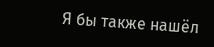Я бы также нашёл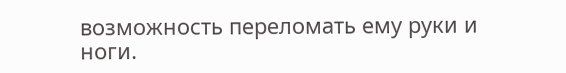возможность переломать ему руки и ноги.